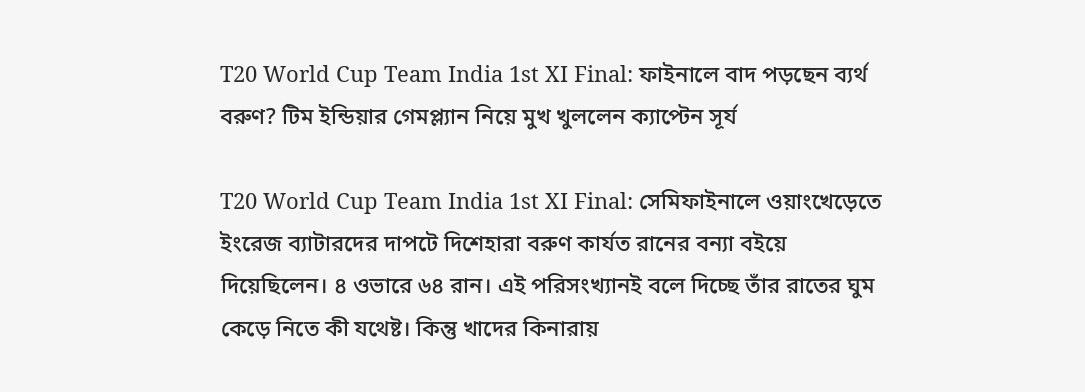T20 World Cup Team India 1st XI Final: ফাইনালে বাদ পড়ছেন ব্যর্থ বরুণ? টিম ইন্ডিয়ার গেমপ্ল্যান নিয়ে মুখ খুললেন ক্যাপ্টেন সূর্য

T20 World Cup Team India 1st XI Final: সেমিফাইনালে ওয়াংখেড়েতে ইংরেজ ব্যাটারদের দাপটে দিশেহারা বরুণ কার্যত রানের বন্যা বইয়ে দিয়েছিলেন। ৪ ওভারে ৬৪ রান। এই পরিসংখ্যানই বলে দিচ্ছে তাঁর রাতের ঘুম কেড়ে নিতে কী যথেষ্ট। কিন্তু খাদের কিনারায়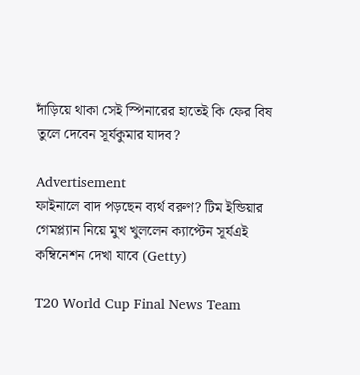দাঁড়িয়ে থাকা সেই স্পিনারের হাতেই কি ফের বিষ তুলে দেবেন সূর্যকুমার যাদব?

Advertisement
ফাইনালে বাদ পড়ছেন ব্যর্থ বরুণ? টিম ইন্ডিয়ার গেমপ্ল্যান নিয়ে মুখ খুললেন ক্যাপ্টেন সূর্যএই কম্বিনেশন দেখা যাবে (Getty)

T20 World Cup Final News Team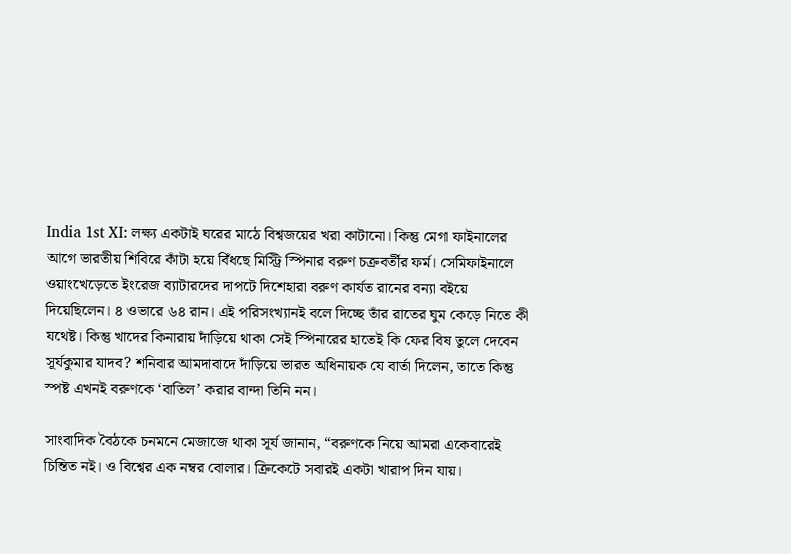India 1st XI: লক্ষ্য একটাই ঘরের মাঠে বিশ্বজয়ের খরা কাটানো। কিন্তু মেগা ফাইনালের আগে ভারতীয় শিবিরে কাঁটা হয়ে বিঁধছে মিস্ট্রি স্পিনার বরুণ চক্রবর্তীর ফর্ম। সেমিফাইনালে ওয়াংখেড়েতে ইংরেজ ব্যাটারদের দাপটে দিশেহারা বরুণ কার্যত রানের বন্যা বইয়ে দিয়েছিলেন। ৪ ওভারে ৬৪ রান। এই পরিসংখ্যানই বলে দিচ্ছে তাঁর রাতের ঘুম কেড়ে নিতে কী যথেষ্ট। কিন্তু খাদের কিনারায় দাঁড়িয়ে থাকা সেই স্পিনারের হাতেই কি ফের বিষ তুলে দেবেন সূর্যকুমার যাদব? শনিবার আমদাবাদে দাঁড়িয়ে ভারত অধিনায়ক যে বার্তা দিলেন, তাতে কিন্তু স্পষ্ট এখনই বরুণকে ‘বাতিল’ করার বান্দা তিনি নন।

সাংবাদিক বৈঠকে চনমনে মেজাজে থাকা সূর্য জানান, “বরুণকে নিয়ে আমরা একেবারেই চিন্তিত নই। ও বিশ্বের এক নম্বর বোলার। ক্রিকেটে সবারই একটা খারাপ দিন যায়।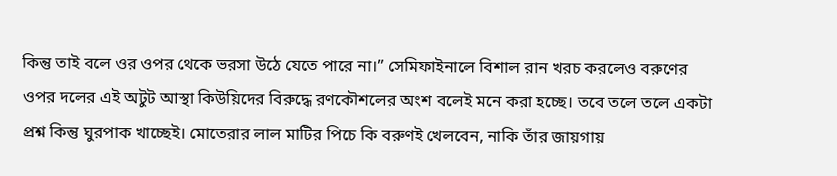কিন্তু তাই বলে ওর ওপর থেকে ভরসা উঠে যেতে পারে না।” সেমিফাইনালে বিশাল রান খরচ করলেও বরুণের ওপর দলের এই অটুট আস্থা কিউয়িদের বিরুদ্ধে রণকৌশলের অংশ বলেই মনে করা হচ্ছে। তবে তলে তলে একটা প্রশ্ন কিন্তু ঘুরপাক খাচ্ছেই। মোতেরার লাল মাটির পিচে কি বরুণই খেলবেন, নাকি তাঁর জায়গায়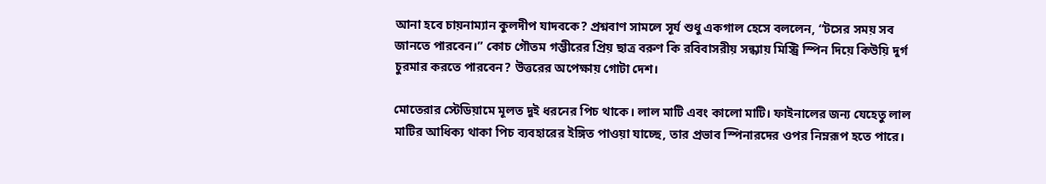আনা হবে চায়নাম্যান কুলদীপ যাদবকে? প্রশ্নবাণ সামলে সূর্য শুধু একগাল হেসে বললেন, “টসের সময় সব জানতে পারবেন।” কোচ গৌতম গম্ভীরের প্রিয় ছাত্র বরুণ কি রবিবাসরীয় সন্ধ্যায় মিস্ট্রি স্পিন দিয়ে কিউয়ি দুর্গ চুরমার করতে পারবেন? উত্তরের অপেক্ষায় গোটা দেশ।

মোতেরার স্টেডিয়ামে মূলত দুই ধরনের পিচ থাকে। লাল মাটি এবং কালো মাটি। ফাইনালের জন্য যেহেতু লাল মাটির আধিক্য থাকা পিচ ব্যবহারের ইঙ্গিত পাওয়া যাচ্ছে, তার প্রভাব স্পিনারদের ওপর নিম্নরূপ হতে পারে।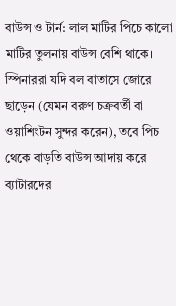বাউন্স ও টার্ন: লাল মাটির পিচে কালো মাটির তুলনায় বাউন্স বেশি থাকে। স্পিনাররা যদি বল বাতাসে জোরে ছাড়েন (যেমন বরুণ চক্রবর্তী বা ওয়াশিংটন সুন্দর করেন), তবে পিচ থেকে বাড়তি বাউন্স আদায় করে ব্যাটারদের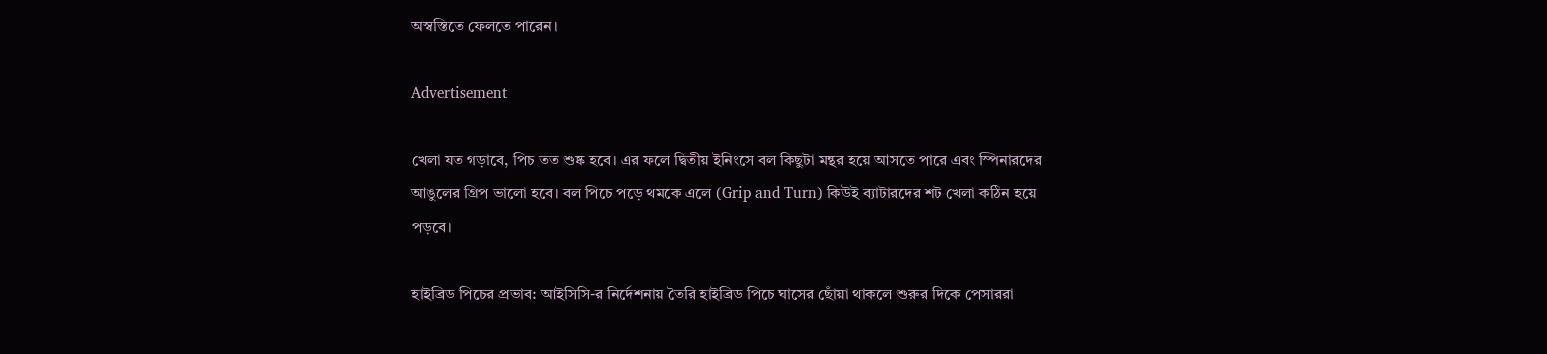অস্বস্তিতে ফেলতে পারেন।

Advertisement

খেলা যত গড়াবে, পিচ তত শুষ্ক হবে। এর ফলে দ্বিতীয় ইনিংসে বল কিছুটা মন্থর হয়ে আসতে পারে এবং স্পিনারদের আঙুলের গ্রিপ ভালো হবে। বল পিচে পড়ে থমকে এলে (Grip and Turn) কিউই ব্যাটারদের শট খেলা কঠিন হয়ে পড়বে।

হাইব্রিড পিচের প্রভাব: আইসিসি-র নির্দেশনায় তৈরি হাইব্রিড পিচে ঘাসের ছোঁয়া থাকলে শুরুর দিকে পেসাররা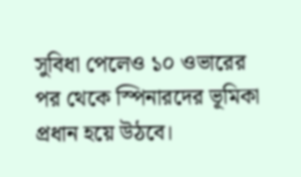সুবিধা পেলেও ১০ ওভারের পর থেকে স্পিনারদের ভূমিকা প্রধান হয়ে উঠবে।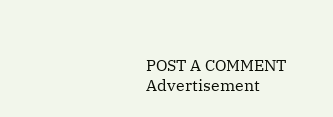POST A COMMENT
Advertisement